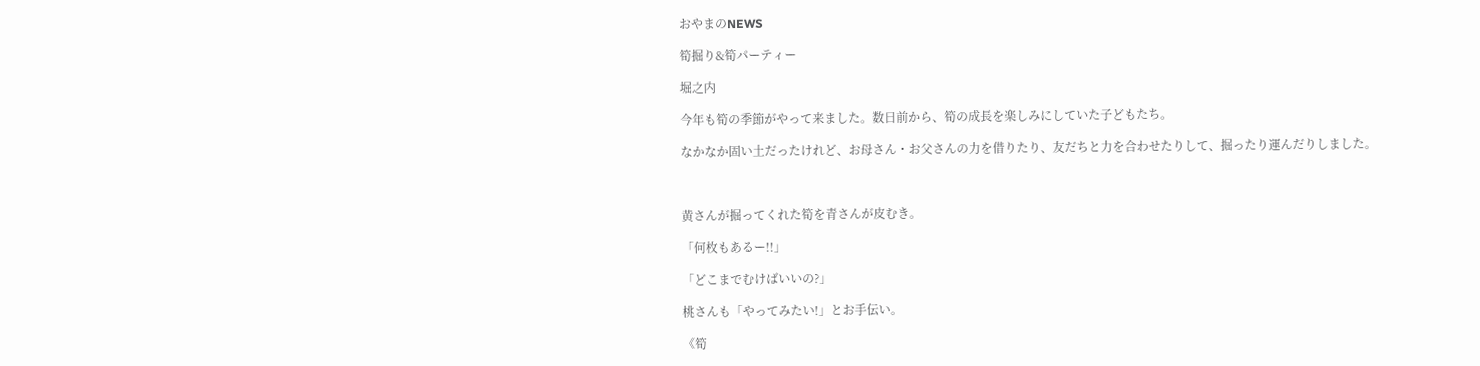おやまのNEWS

筍掘り&筍パーティー

堀之内

今年も筍の季節がやって来ました。数日前から、筍の成長を楽しみにしていた子どもたち。

なかなか固い土だったけれど、お母さん・お父さんの力を借りたり、友だちと力を合わせたりして、掘ったり運んだりしました。



黄さんが掘ってくれた筍を青さんが皮むき。

「何枚もあるー!!」

「どこまでむけばいいの?」

桃さんも「やってみたい!」とお手伝い。

《筍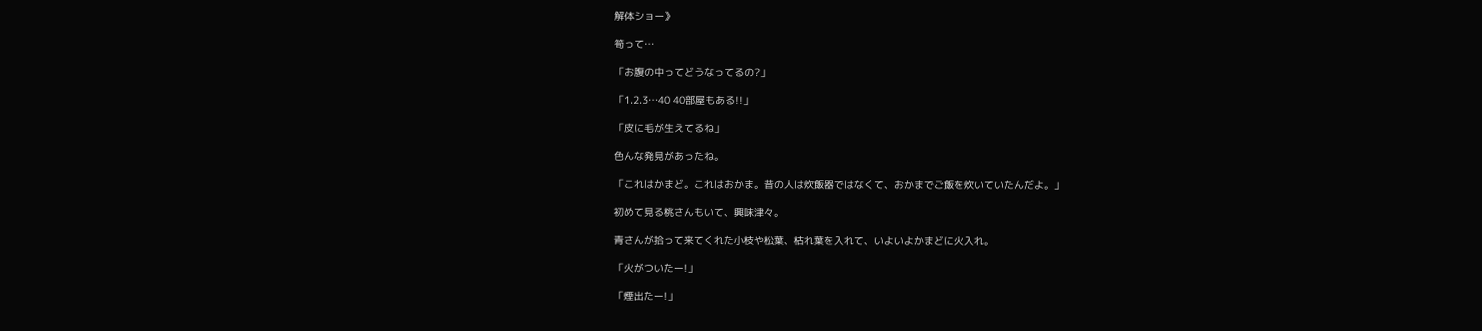解体ショー》

筍って…

「お腹の中ってどうなってるの?」

「1.2.3…40 40部屋もある!!」

「皮に毛が生えてるね」

色んな発見があったね。

「これはかまど。これはおかま。昔の人は炊飯器ではなくて、おかまでご飯を炊いていたんだよ。」

初めて見る桃さんもいて、興味津々。

青さんが拾って来てくれた小枝や松葉、枯れ葉を入れて、いよいよかまどに火入れ。

「火がついたー!」

「煙出たー!」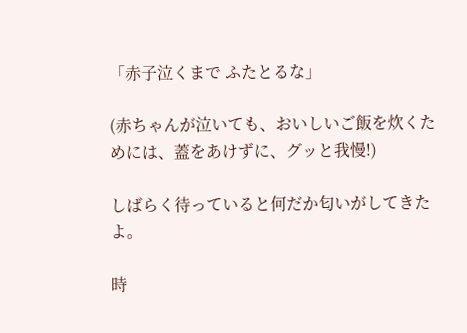「赤子泣くまで ふたとるな」

(赤ちゃんが泣いても、おいしいご飯を炊くためには、蓋をあけずに、グッと我慢!)

しばらく待っていると何だか匂いがしてきたよ。

時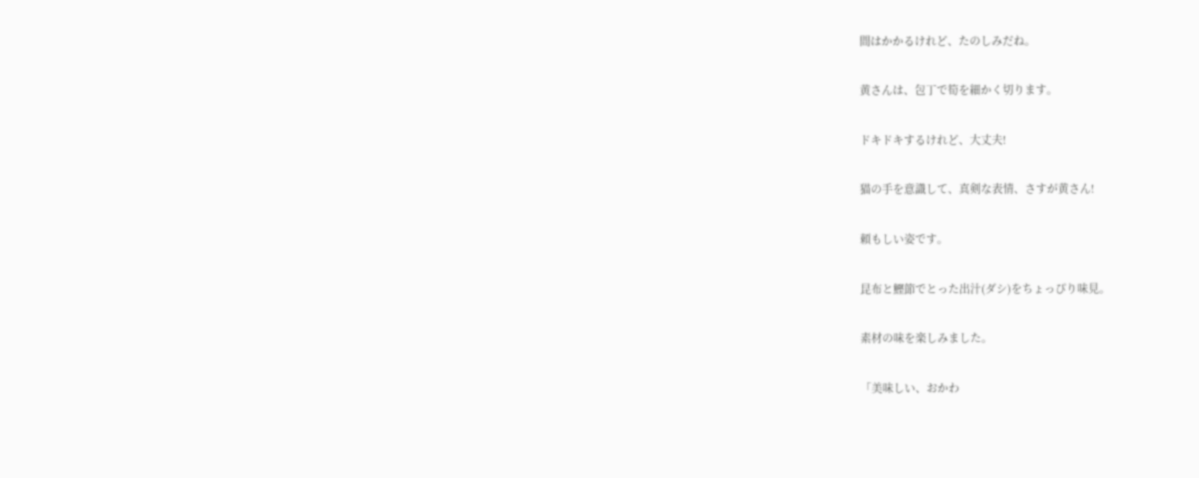間はかかるけれど、たのしみだね。

黄さんは、包丁で筍を細かく切ります。

ドキドキするけれど、大丈夫!

猫の手を意識して、真剣な表情、さすが黄さん!

頼もしい姿です。

昆布と鰹節でとった出汁(ダシ)をちょっぴり味見。

素材の味を楽しみました。

「美味しい、おかわ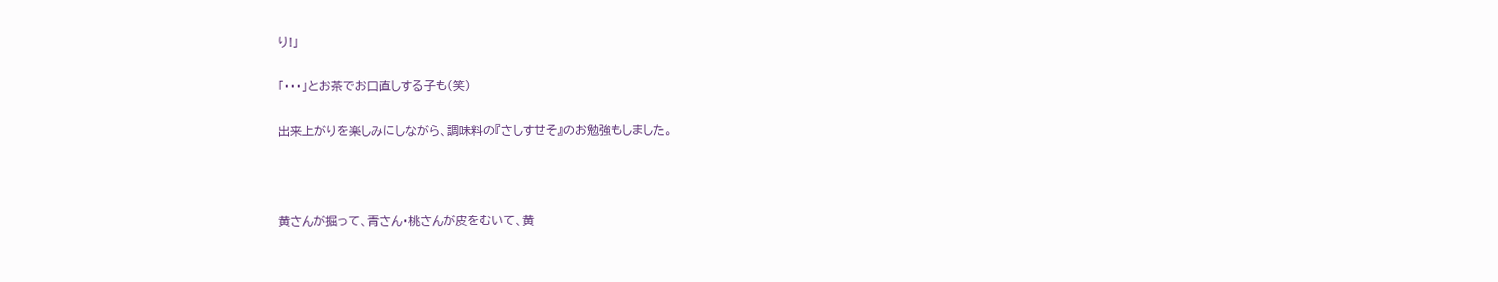り!」

「・・・」とお茶でお口直しする子も(笑)

出来上がりを楽しみにしながら、調味料の『さしすせそ』のお勉強もしました。



黄さんが掘って、青さん・桃さんが皮をむいて、黄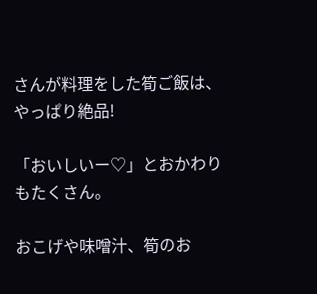さんが料理をした筍ご飯は、やっぱり絶品!

「おいしいー♡」とおかわりもたくさん。

おこげや味噌汁、筍のお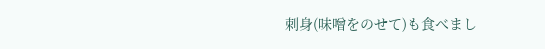刺身(味噌をのせて)も食べまし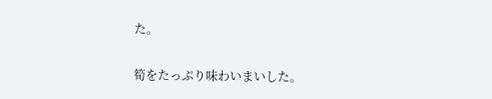た。

筍をたっぷり味わいまいした。